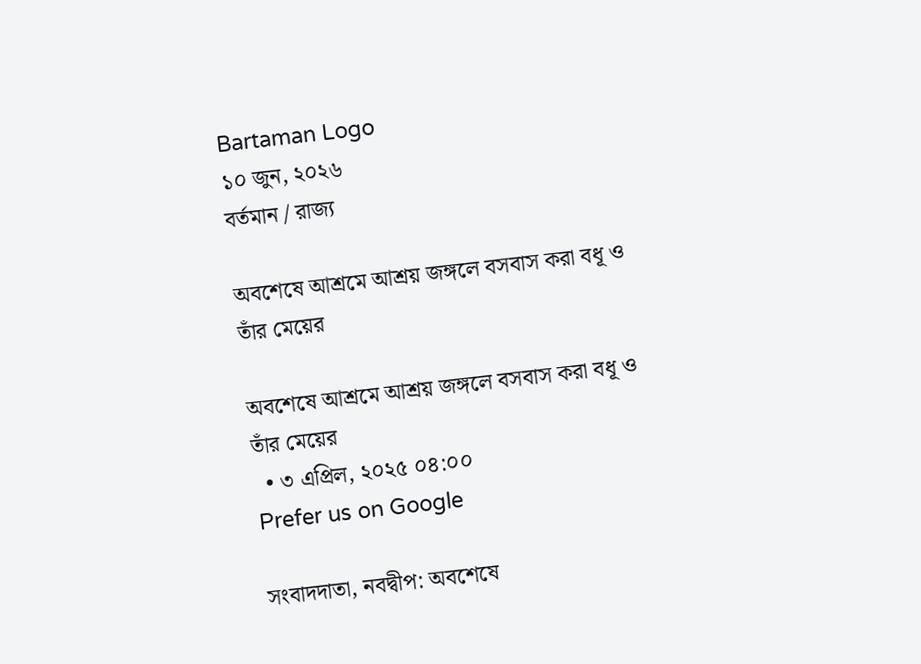Bartaman Logo
১০ জুন, ২০২৬
বর্তমান / রাজ্য

অবশেষে আশ্রমে আশ্রয় জঙ্গলে বসবাস করা বধূ ও তাঁর মেয়ের

অবশেষে আশ্রমে আশ্রয় জঙ্গলে বসবাস করা বধূ ও তাঁর মেয়ের
  • ৩ এপ্রিল, ২০২৫ ০৪:০০
Prefer us on Google

সংবাদদাতা, নবদ্বীপ: অবশেষে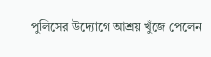পুলিসের উদ্যোগে আশ্রয় খুঁজে পেলেন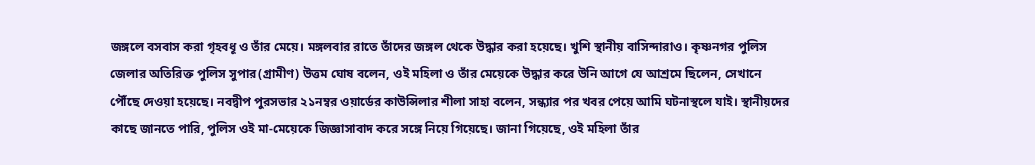জঙ্গলে বসবাস করা গৃহবধূ ও তাঁর মেয়ে। মঙ্গলবার রাতে তাঁদের জঙ্গল থেকে উদ্ধার করা হয়েছে। খুশি স্থানীয় বাসিন্দারাও। কৃষ্ণনগর পুলিস জেলার অতিরিক্ত পুলিস সুপার(গ্রামীণ) উত্তম ঘোষ বলেন, ওই মহিলা ও তাঁর মেয়েকে উদ্ধার করে উনি আগে যে আশ্রমে ছিলেন, সেখানে পৌঁছে দেওয়া হয়েছে। নবদ্বীপ পুরসভার ২১নম্বর ওয়ার্ডের কাউন্সিলার শীলা সাহা বলেন, সন্ধ্যার পর খবর পেয়ে আমি ঘটনাস্থলে যাই। স্থানীয়দের কাছে জানতে পারি, পুলিস ওই মা-মেয়েকে জিজ্ঞাসাবাদ করে সঙ্গে নিয়ে গিয়েছে। জানা গিয়েছে, ওই মহিলা তাঁর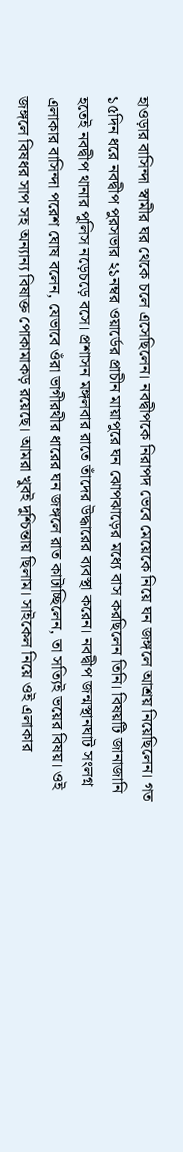হাওড়ার বাসিন্দা স্বামীর ঘর থেকে চলে এসেছিলেন। নবদ্বীপকে নিরাপদ ভেবে মেয়েকে নিয়ে ঘন জঙ্গলে আশ্রয় নিয়েছিলেন। গত ১৫দিন ধরে নবদ্বীপ পুরসভার ২১নম্বর ওয়ার্ডের প্রাচীন মায়াপুরে ঘন ঝোপঝাড়ের মধ্যে বাস করছিলেন তিনি। বিষয়টি জানাজানি হতেই নবদ্বীপ থানার পুলিস নড়েচড়ে বসে। প্রশাসন মঙ্গলবার রাতে তাঁদের উদ্ধারের ব্যবস্থা করেন। নবদ্বীপ জন্মস্থানঘাট সংলগ্ন এলাকার বাসিন্দা পরেশ ঘোষ বলেন, যেভাবে ওঁরা ভাগীরথীর ধারের ঘন জঙ্গলে রাত কাটাচ্ছিলেন, তা সত্যিই ভয়ের বিষয়। ওই জঙ্গলে বিষধর সাপ সহ অন্যান্য বিষাক্ত পোকামাকড় রয়েছে। আমরা খুবই দুশ্চিন্তায় ছিলাম। সাইকেল নিয়ে ওই এলাকার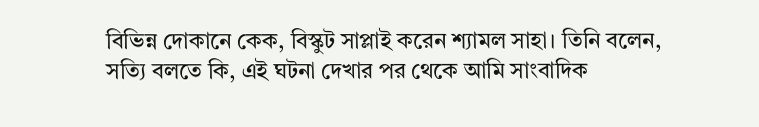বিভিন্ন দোকানে কেক, বিস্কুট সাপ্লাই করেন শ্যামল সাহা। তিনি বলেন, সত্যি বলতে কি, এই ঘটনা দেখার পর থেকে আমি সাংবাদিক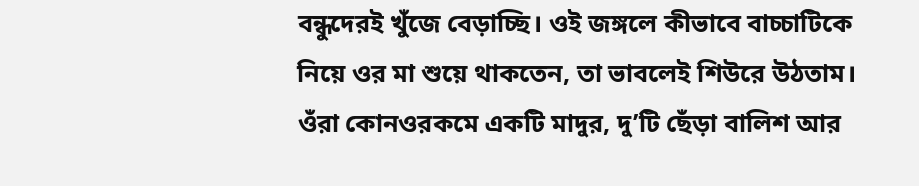বন্ধুদেরই খুঁজে বেড়াচ্ছি। ওই জঙ্গলে কীভাবে বাচ্চাটিকে নিয়ে ওর মা শুয়ে থাকতেন, তা ভাবলেই শিউরে উঠতাম। ওঁরা কোনওরকমে একটি মাদুর, দু’টি ছেঁড়া বালিশ আর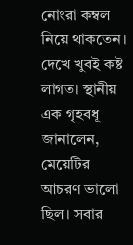নোংরা কম্বল নিয়ে থাকতেন। দেখে খুবই কষ্ট লাগত। স্থানীয় এক গৃহবধূ জানালেন, মেয়েটির আচরণ ভালো ছিল। সবার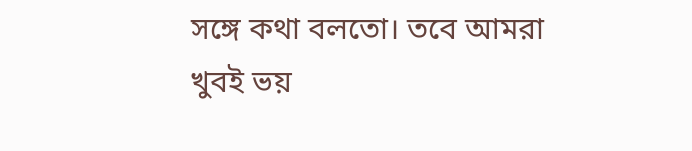সঙ্গে কথা বলতো। তবে আমরা খুবই ভয়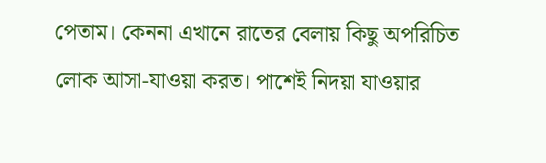পেতাম। কেননা এখানে রাতের বেলায় কিছু অপরিচিত লোক আসা-যাওয়া করত। পাশেই নিদয়া যাওয়ার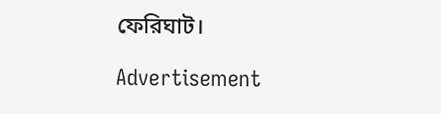ফেরিঘাট।

Advertisement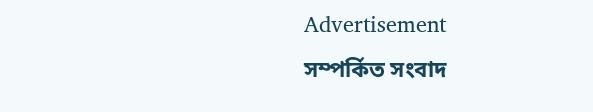Advertisement
সম্পর্কিত সংবাদ